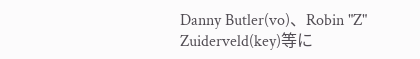Danny Butler(vo)、Robin "Z" Zuiderveld(key)等に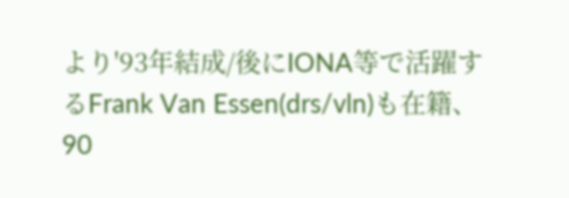より'93年結成/後にIONA等で活躍するFrank Van Essen(drs/vln)も在籍、90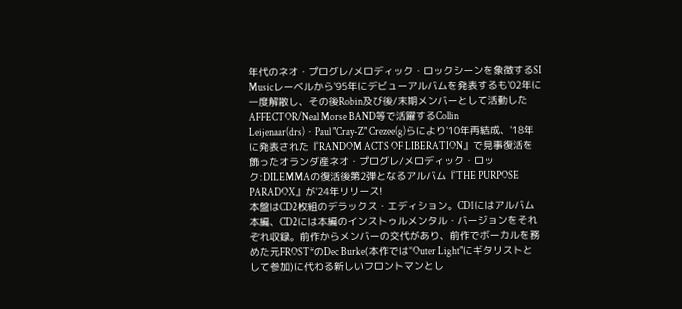年代のネオ・プログレ/メロディック・ロックシーンを象徴するSI Musicレーベルから'95年にデビューアルバムを発表するも'02年に一度解散し、その後Robin及び後/末期メンバーとして活動したAFFECTOR/Neal Morse BAND等で活躍するCollin Leijenaar(drs)・Paul "Cray-Z" Crezee(g)らにより'10年再結成、'18年に発表された『RANDOM ACTS OF LIBERATION』で見事復活を飾ったオランダ産ネオ・プログレ/メロディック・ロック:DILEMMAの復活後第2弾となるアルバム『THE PURPOSE PARADOX』が'24年リリース!
本盤はCD2枚組のデラックス・エディション。CD1にはアルバム本編、CD2には本編のインストゥルメンタル・バージョンをそれぞれ収録。前作からメンバーの交代があり、前作でボーカルを務めた元FROST*のDec Burke(本作では"Outer Light"にギタリストとして参加)に代わる新しいフロントマンとし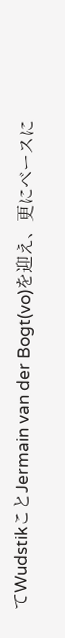てWudstikことJermain van der Bogt(vo)を迎え、更にベースに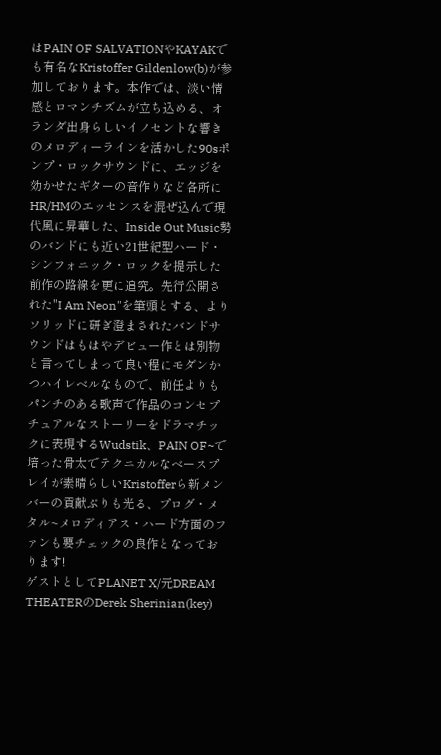はPAIN OF SALVATIONやKAYAKでも有名なKristoffer Gildenlow(b)が参加しております。本作では、淡い情感とロマンチズムが立ち込める、オランダ出身らしいイノセントな響きのメロディーラインを活かした90sポンプ・ロックサウンドに、エッジを効かせたギターの音作りなど各所にHR/HMのエッセンスを混ぜ込んで現代風に昇華した、Inside Out Music勢のバンドにも近い21世紀型ハード・シンフォニック・ロックを提示した前作の路線を更に追究。先行公開された"I Am Neon"を筆頭とする、よりソリッドに研ぎ澄まされたバンドサウンドはもはやデビュー作とは別物と言ってしまって良い程にモダンかつハイレベルなもので、前任よりもパンチのある歌声で作品のコンセプチュアルなストーリーをドラマチックに表現するWudstik、PAIN OF~で培った骨太でテクニカルなベースプレイが素晴らしいKristofferら新メンバーの貢献ぶりも光る、プログ・メタル~メロディアス・ハード方面のファンも要チェックの良作となっております!
ゲストとしてPLANET X/元DREAM THEATERのDerek Sherinian(key)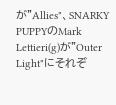が"Allies"、SNARKY PUPPYのMark Lettieri(g)が"Outer Light"にそれぞ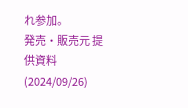れ参加。
発売・販売元 提供資料(2024/09/26)